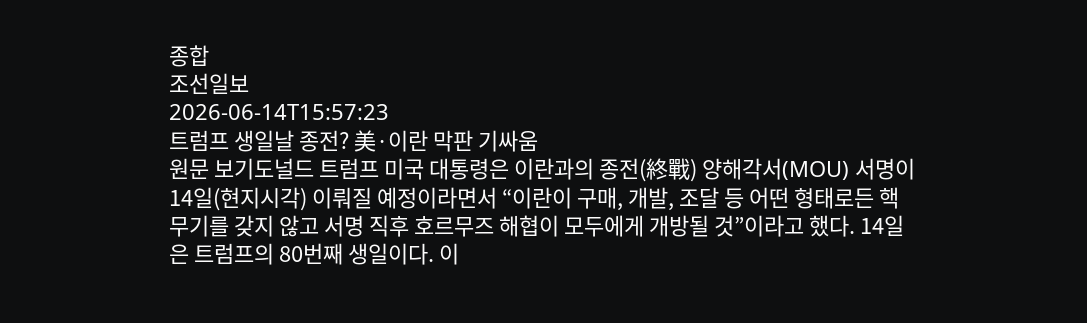종합
조선일보
2026-06-14T15:57:23
트럼프 생일날 종전? 美·이란 막판 기싸움
원문 보기도널드 트럼프 미국 대통령은 이란과의 종전(終戰) 양해각서(MOU) 서명이 14일(현지시각) 이뤄질 예정이라면서 “이란이 구매, 개발, 조달 등 어떤 형태로든 핵무기를 갖지 않고 서명 직후 호르무즈 해협이 모두에게 개방될 것”이라고 했다. 14일은 트럼프의 80번째 생일이다. 이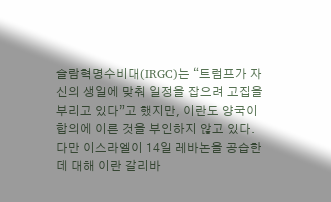슬람혁명수비대(IRGC)는 “트럼프가 자신의 생일에 맞춰 일정을 잡으려 고집을 부리고 있다”고 했지만, 이란도 양국이 합의에 이른 것을 부인하지 않고 있다. 다만 이스라엘이 14일 레바논을 공습한데 대해 이란 갈리바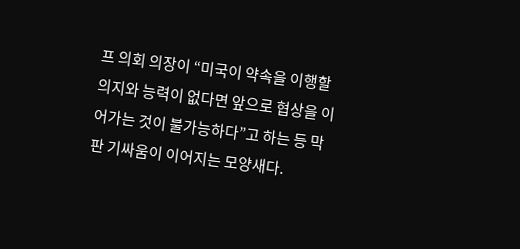프 의회 의장이 “미국이 약속을 이행할 의지와 능력이 없다면 앞으로 협상을 이어가는 것이 불가능하다”고 하는 등 막판 기싸움이 이어지는 모양새다.